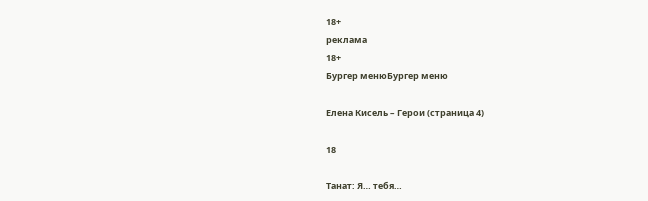18+
реклама
18+
Бургер менюБургер меню

Елена Кисель – Герои (страница 4)

18

Танат: Я… тебя…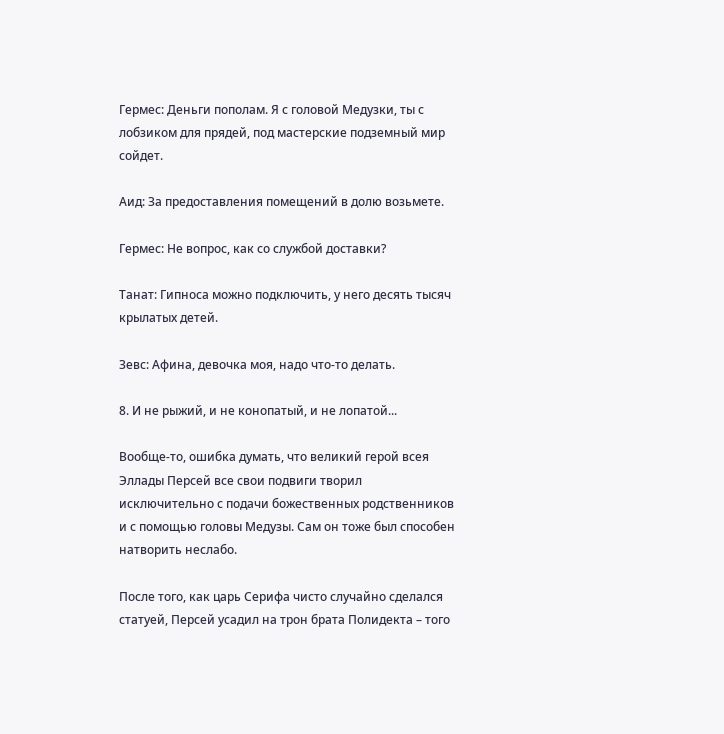Гермес: Деньги пополам. Я с головой Медузки, ты с лобзиком для прядей, под мастерские подземный мир сойдет.

Аид: За предоставления помещений в долю возьмете.

Гермес: Не вопрос, как со службой доставки?

Танат: Гипноса можно подключить, у него десять тысяч крылатых детей.

Зевс: Афина, девочка моя, надо что-то делать.

8. И не рыжий, и не конопатый, и не лопатой...

Вообще-то, ошибка думать, что великий герой всея Эллады Персей все свои подвиги творил исключительно с подачи божественных родственников и с помощью головы Медузы. Сам он тоже был способен натворить неслабо.

После того, как царь Серифа чисто случайно сделался статуей, Персей усадил на трон брата Полидекта – того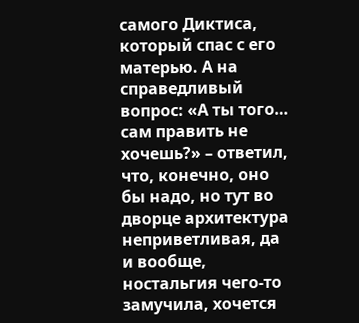самого Диктиса, который спас с его матерью. А на справедливый вопрос: «А ты того… сам править не хочешь?» – ответил, что, конечно, оно бы надо, но тут во дворце архитектура неприветливая, да и вообще, ностальгия чего-то замучила, хочется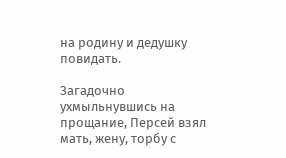на родину и дедушку повидать.

Загадочно ухмыльнувшись на прощание, Персей взял мать, жену, торбу с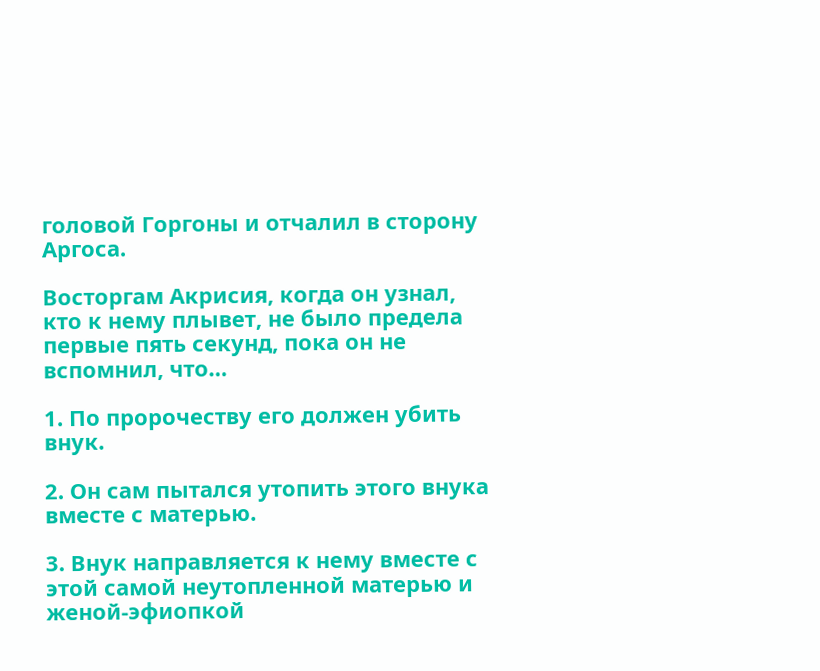головой Горгоны и отчалил в сторону Аргоса.

Восторгам Акрисия, когда он узнал, кто к нему плывет, не было предела первые пять секунд, пока он не вспомнил, что…

1. По пророчеству его должен убить внук.

2. Он сам пытался утопить этого внука вместе с матерью.

3. Внук направляется к нему вместе с этой самой неутопленной матерью и женой-эфиопкой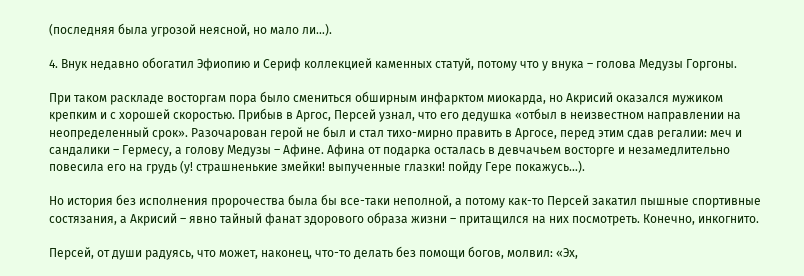(последняя была угрозой неясной, но мало ли…).

4. Внук недавно обогатил Эфиопию и Сериф коллекцией каменных статуй, потому что у внука – голова Медузы Горгоны.

При таком раскладе восторгам пора было смениться обширным инфарктом миокарда, но Акрисий оказался мужиком крепким и с хорошей скоростью. Прибыв в Аргос, Персей узнал, что его дедушка «отбыл в неизвестном направлении на неопределенный срок». Разочарован герой не был и стал тихо-мирно править в Аргосе, перед этим сдав регалии: меч и сандалики – Гермесу, а голову Медузы – Афине. Афина от подарка осталась в девчачьем восторге и незамедлительно повесила его на грудь (у! страшненькие змейки! выпученные глазки! пойду Гере покажусь…).

Но история без исполнения пророчества была бы все-таки неполной, а потому как-то Персей закатил пышные спортивные состязания, а Акрисий – явно тайный фанат здорового образа жизни – притащился на них посмотреть. Конечно, инкогнито.

Персей, от души радуясь, что может, наконец, что-то делать без помощи богов, молвил: «Эх,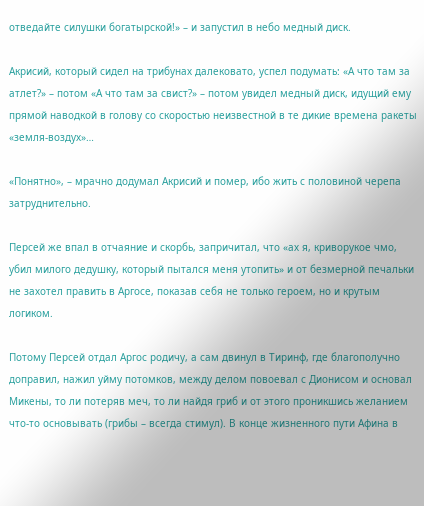отведайте силушки богатырской!» – и запустил в небо медный диск.

Акрисий, который сидел на трибунах далековато, успел подумать: «А что там за атлет?» – потом «А что там за свист?» – потом увидел медный диск, идущий ему прямой наводкой в голову со скоростью неизвестной в те дикие времена ракеты «земля-воздух»…

«Понятно», – мрачно додумал Акрисий и помер, ибо жить с половиной черепа затруднительно.

Персей же впал в отчаяние и скорбь, запричитал, что «ах я, криворукое чмо, убил милого дедушку, который пытался меня утопить» и от безмерной печальки не захотел править в Аргосе, показав себя не только героем, но и крутым логиком.

Потому Персей отдал Аргос родичу, а сам двинул в Тиринф, где благополучно доправил, нажил уйму потомков, между делом повоевал с Дионисом и основал Микены, то ли потеряв меч, то ли найдя гриб и от этого проникшись желанием что-то основывать (грибы – всегда стимул). В конце жизненного пути Афина в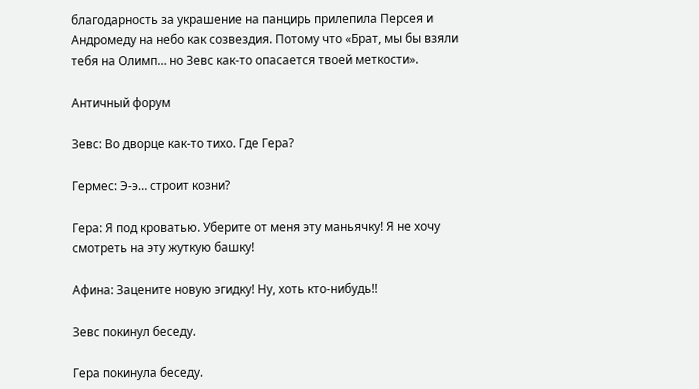благодарность за украшение на панцирь прилепила Персея и Андромеду на небо как созвездия. Потому что «Брат, мы бы взяли тебя на Олимп… но Зевс как-то опасается твоей меткости».

Античный форум

Зевс: Во дворце как-то тихо. Где Гера?

Гермес: Э-э… строит козни?

Гера: Я под кроватью. Уберите от меня эту маньячку! Я не хочу смотреть на эту жуткую башку!

Афина: Зацените новую эгидку! Ну, хоть кто-нибудь!!

Зевс покинул беседу.

Гера покинула беседу.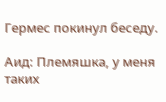Гермес покинул беседу.

Аид: Племяшка, у меня таких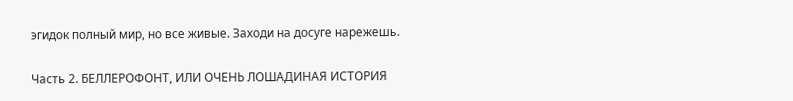эгидок полный мир, но все живые. Заходи на досуге нарежешь.

Часть 2. БЕЛЛЕРОФОНТ, ИЛИ ОЧЕНЬ ЛОШАДИНАЯ ИСТОРИЯ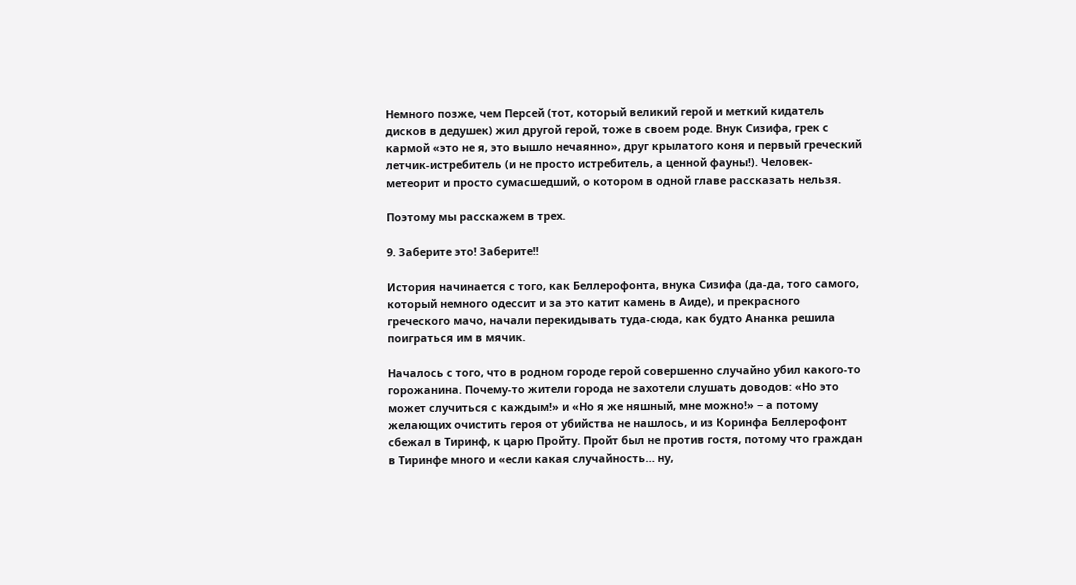Немного позже, чем Персей (тот, который великий герой и меткий кидатель дисков в дедушек) жил другой герой, тоже в своем роде. Внук Сизифа, грек с кармой «это не я, это вышло нечаянно», друг крылатого коня и первый греческий летчик-истребитель (и не просто истребитель, а ценной фауны!). Человек-метеорит и просто сумасшедший, о котором в одной главе рассказать нельзя.

Поэтому мы расскажем в трех.

9. Заберите это! Заберите!!

История начинается с того, как Беллерофонта, внука Сизифа (да-да, того самого, который немного одессит и за это катит камень в Аиде), и прекрасного греческого мачо, начали перекидывать туда-сюда, как будто Ананка решила поиграться им в мячик.

Началось с того, что в родном городе герой совершенно случайно убил какого-то горожанина. Почему-то жители города не захотели слушать доводов: «Но это может случиться с каждым!» и «Но я же няшный, мне можно!» − а потому желающих очистить героя от убийства не нашлось, и из Коринфа Беллерофонт сбежал в Тиринф, к царю Пройту. Пройт был не против гостя, потому что граждан в Тиринфе много и «если какая случайность… ну,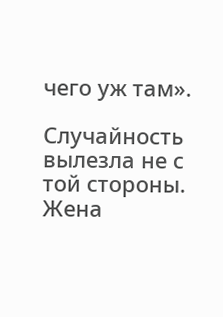чего уж там».

Случайность вылезла не с той стороны. Жена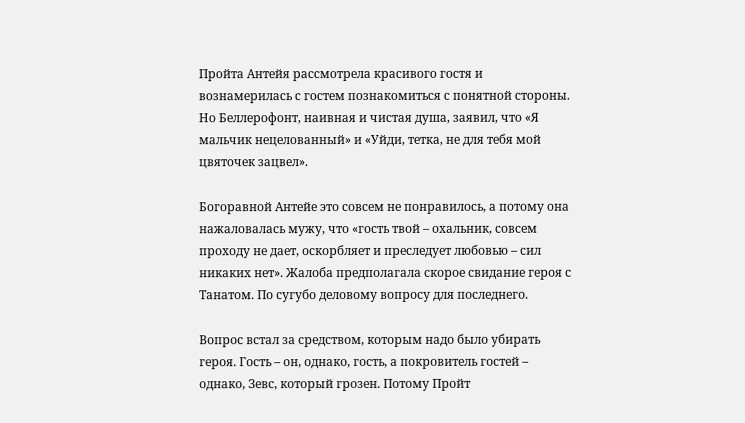Пройта Антейя рассмотрела красивого гостя и вознамерилась с гостем познакомиться с понятной стороны. Но Беллерофонт, наивная и чистая душа, заявил, что «Я мальчик нецелованный» и «Уйди, тетка, не для тебя мой цвяточек зацвел».

Богоравной Антейе это совсем не понравилось, а потому она нажаловалась мужу, что «гость твой – охальник, совсем проходу не дает, оскорбляет и преследует любовью – сил никаких нет». Жалоба предполагала скорое свидание героя с Танатом. По сугубо деловому вопросу для последнего.

Вопрос встал за средством, которым надо было убирать героя. Гость – он, однако, гость, а покровитель гостей – однако, Зевс, который грозен. Потому Пройт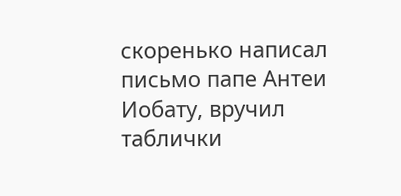скоренько написал письмо папе Антеи Иобату, вручил таблички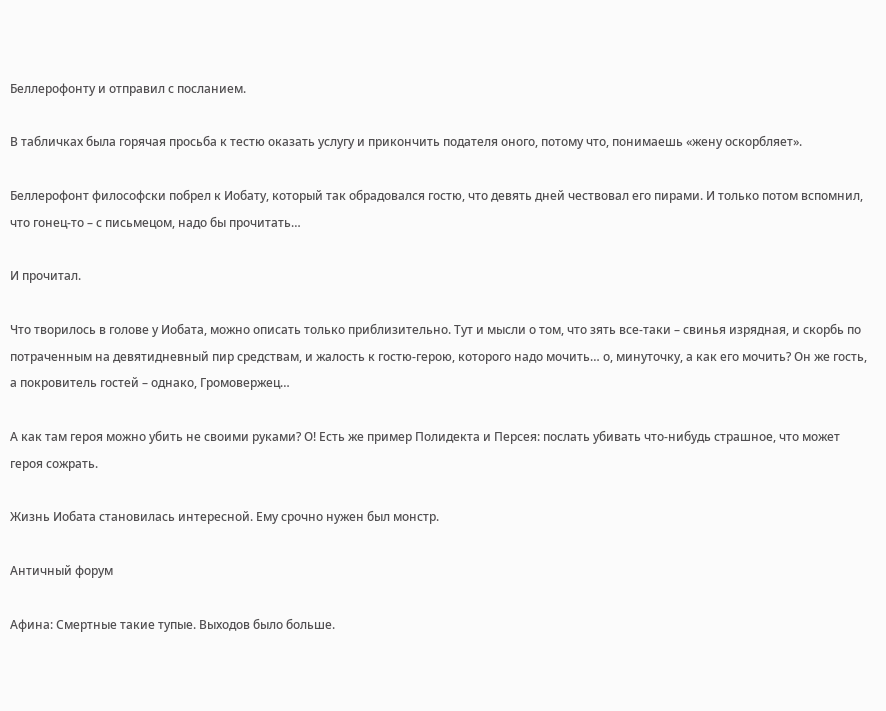Беллерофонту и отправил с посланием.

В табличках была горячая просьба к тестю оказать услугу и прикончить подателя оного, потому что, понимаешь «жену оскорбляет».

Беллерофонт философски побрел к Иобату, который так обрадовался гостю, что девять дней чествовал его пирами. И только потом вспомнил, что гонец-то – с письмецом, надо бы прочитать…

И прочитал.

Что творилось в голове у Иобата, можно описать только приблизительно. Тут и мысли о том, что зять все-таки – свинья изрядная, и скорбь по потраченным на девятидневный пир средствам, и жалость к гостю-герою, которого надо мочить… о, минуточку, а как его мочить? Он же гость, а покровитель гостей – однако, Громовержец…

А как там героя можно убить не своими руками? О! Есть же пример Полидекта и Персея: послать убивать что-нибудь страшное, что может героя сожрать.

Жизнь Иобата становилась интересной. Ему срочно нужен был монстр.

Античный форум

Афина: Смертные такие тупые. Выходов было больше.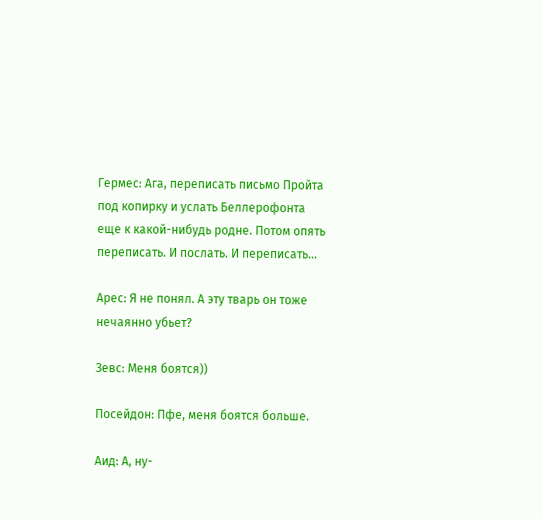Гермес: Ага, переписать письмо Пройта под копирку и услать Беллерофонта еще к какой-нибудь родне. Потом опять переписать. И послать. И переписать…

Арес: Я не понял. А эту тварь он тоже нечаянно убьет?

Зевс: Меня боятся))

Посейдон: Пфе, меня боятся больше.

Аид: А, ну-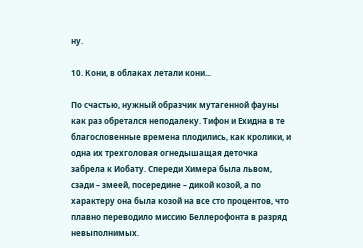ну.

10. Кони, в облаках летали кони...

По счастью, нужный образчик мутагенной фауны как раз обретался неподалеку. Тифон и Ехидна в те благословенные времена плодились, как кролики, и одна их трехголовая огнедышащая деточка забрела к Иобату. Спереди Химера была львом, сзади – змеей, посередине – дикой козой, а по характеру она была козой на все сто процентов, что плавно переводило миссию Беллерофонта в разряд невыполнимых.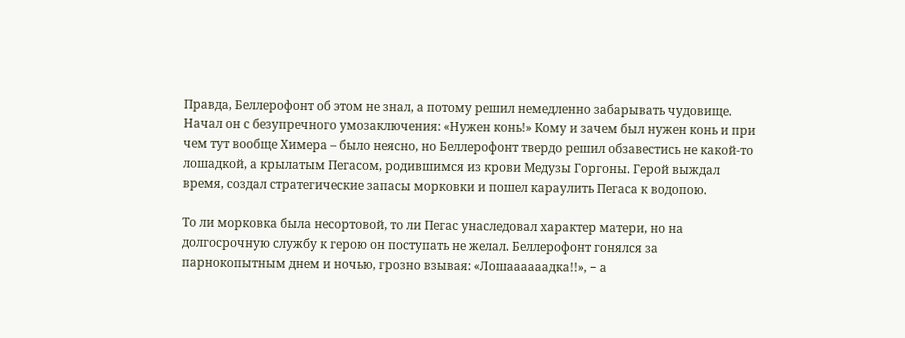Правда, Беллерофонт об этом не знал, а потому решил немедленно забарывать чудовище. Начал он с безупречного умозаключения: «Нужен конь!» Кому и зачем был нужен конь и при чем тут вообще Химера – было неясно, но Беллерофонт твердо решил обзавестись не какой-то лошадкой, а крылатым Пегасом, родившимся из крови Медузы Горгоны. Герой выждал время, создал стратегические запасы морковки и пошел караулить Пегаса к водопою.

То ли морковка была несортовой, то ли Пегас унаследовал характер матери, но на долгосрочную службу к герою он поступать не желал. Беллерофонт гонялся за парнокопытным днем и ночью, грозно взывая: «Лошаааааадка!!», − а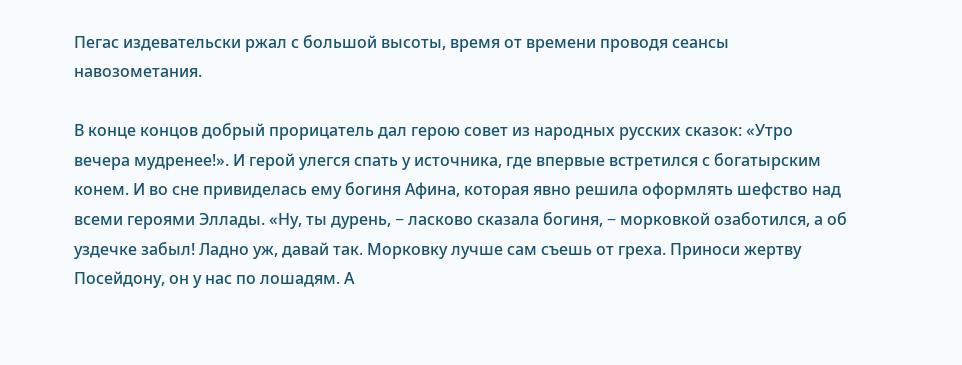Пегас издевательски ржал с большой высоты, время от времени проводя сеансы навозометания.

В конце концов добрый прорицатель дал герою совет из народных русских сказок: «Утро вечера мудренее!». И герой улегся спать у источника, где впервые встретился с богатырским конем. И во сне привиделась ему богиня Афина, которая явно решила оформлять шефство над всеми героями Эллады. «Ну, ты дурень, − ласково сказала богиня, − морковкой озаботился, а об уздечке забыл! Ладно уж, давай так. Морковку лучше сам съешь от греха. Приноси жертву Посейдону, он у нас по лошадям. А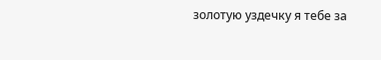золотую уздечку я тебе за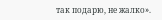так подарю, не жалко».